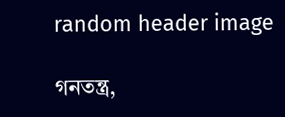random header image

গনতন্ত্র,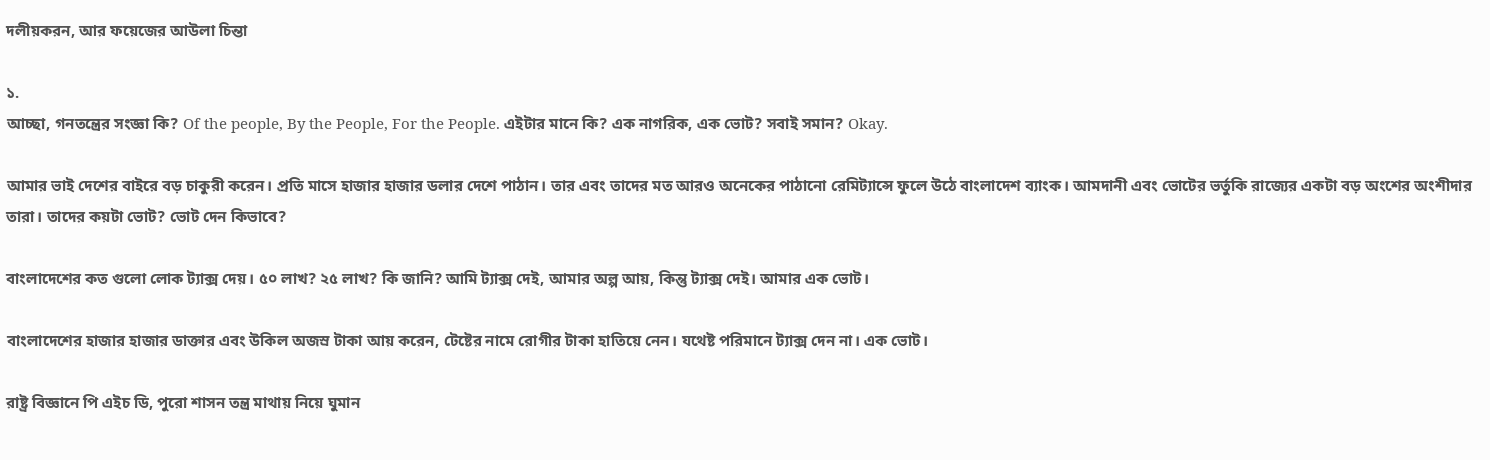দলীয়করন, আর ফয়েজের আউলা চিন্তা

১.
আচ্ছা, গনতন্ত্রের সংজ্ঞা কি? Of the people, By the People, For the People. এইটার মানে কি? এক নাগরিক, এক ভোট? সবাই সমান? Okay.

আমার ভাই দেশের বাইরে বড় চাকুরী করেন। প্রতি মাসে হাজার হাজার ডলার দেশে পাঠান। তার এবং তাদের মত আরও অনেকের পাঠানো রেমিট্যান্সে ফুলে উঠে বাংলাদেশ ব্যাংক। আমদানী এবং ভোটের ভর্তুকি রাজ্যের একটা বড় অংশের অংশীদার তারা। তাদের কয়টা ভোট? ভোট দেন কিভাবে?

বাংলাদেশের কত গুলো লোক ট্যাক্স দেয়। ৫০ লাখ? ২৫ লাখ? কি জানি? আমি ট্যাক্স দেই, আমার অল্প আয়, কিন্তু ট্যাক্স দেই। আমার এক ভোট।

বাংলাদেশের হাজার হাজার ডাক্তার এবং উকিল অজস্র টাকা আয় করেন, টেষ্টের নামে রোগীর টাকা হাতিয়ে নেন। যথেষ্ট পরিমানে ট্যাক্স দেন না। এক ভোট।

রাষ্ট্র বিজ্ঞানে পি এইচ ডি, পুরো শাসন তন্ত্র মাথায় নিয়ে ঘুমান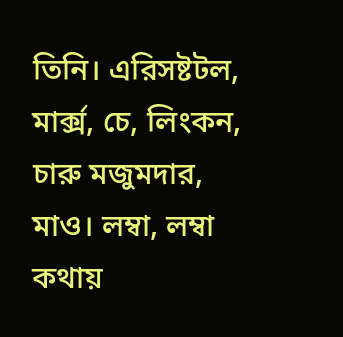তিনি। এরিসষ্টটল, মার্ক্স, চে, লিংকন, চারু মজুমদার, মাও। লম্বা, লম্বা কথায়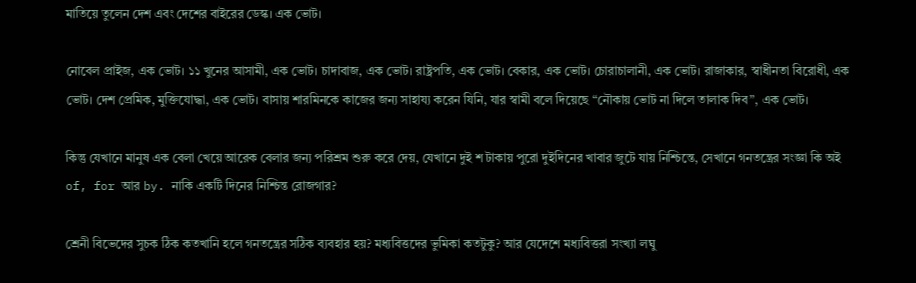মাতিয়ে তুলেন দেশ এবং দেশের বাইরের ডেস্ক। এক ভোট।

নোবেল প্রাইজ, এক ভোট। ১১ খুনের আসামী, এক ভোট। চাদাবাজ, এক ভোট। রাষ্ট্রপতি, এক ভোট। বেকার, এক ভোট। চোরাচালানী, এক ভোট। রাজাকার, স্বাধীনতা বিরোধী, এক ভোট। দেশ প্রেমিক, মুক্তিযোদ্ধা, এক ভোট। বাসায় শারমিনকে কাজের জন্য সাহায্য করেন যিনি, যার স্বামী বলে দিয়েছে “নৌকায় ভোট না দিলে তালাক দিব”, এক ভোট।

কিন্তু যেখানে মানুষ এক বেলা খেয়ে আরেক বেলার জন্য পরিশ্রম শুরু করে দেয়, যেখানে দুই শ টাকায় পুরো দুইদিনের খাবার জুটে যায় নিশ্চিন্তে, সেখানে গনতন্ত্রের সংজ্ঞা কি অই of, for আর by. নাকি একটি দিনের নিশ্চিন্ত রোজগার?

শ্রেনী বিভেদের সুচক ঠিক কতখানি হলে গনতন্ত্রের সঠিক ব্যবহার হয়? মধ্যবিত্তদের ভুমিকা কতটুকু? আর যেদেশে মধ্যবিত্তরা সংখ্যা লঘু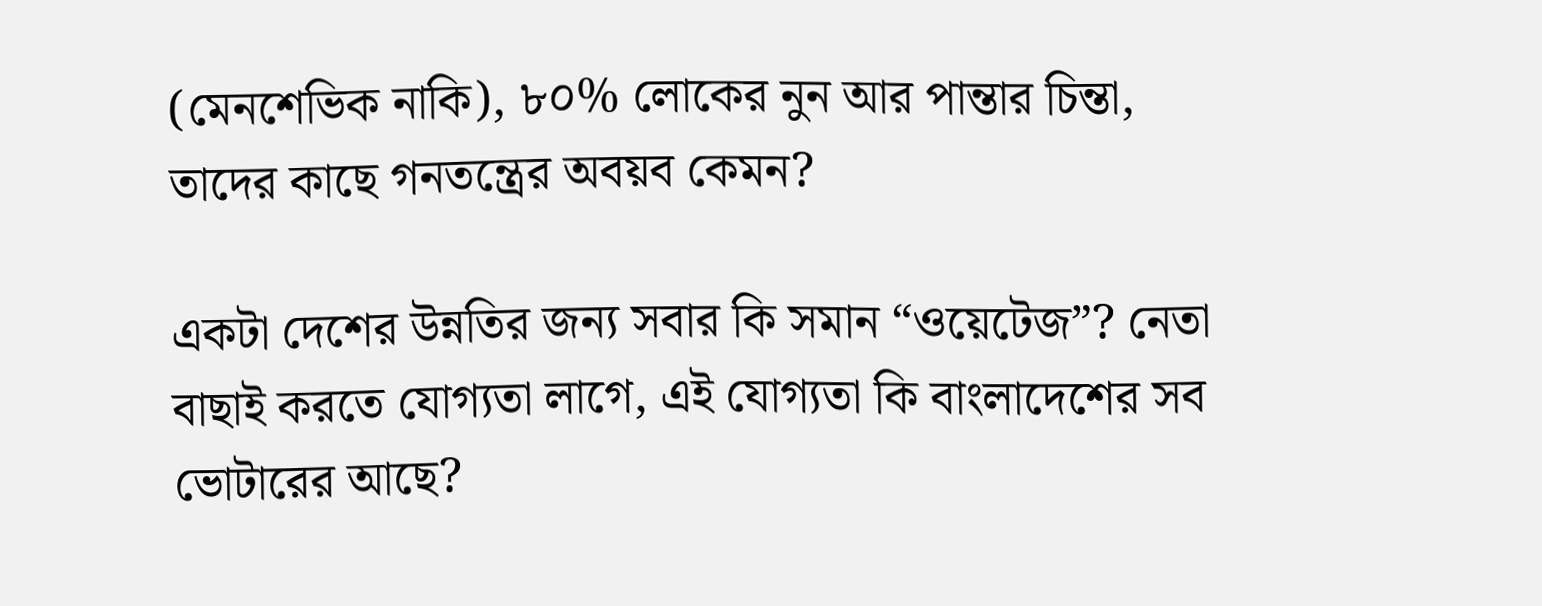(মেনশেভিক নাকি), ৮০% লোকের নুন আর পান্তার চিন্তা, তাদের কাছে গনতন্ত্রের অবয়ব কেমন?

একটা দেশের উন্নতির জন্য সবার কি সমান “ওয়েটেজ”? নেতা বাছাই করতে যোগ্যতা লাগে, এই যোগ্যতা কি বাংলাদেশের সব ভোটারের আছে?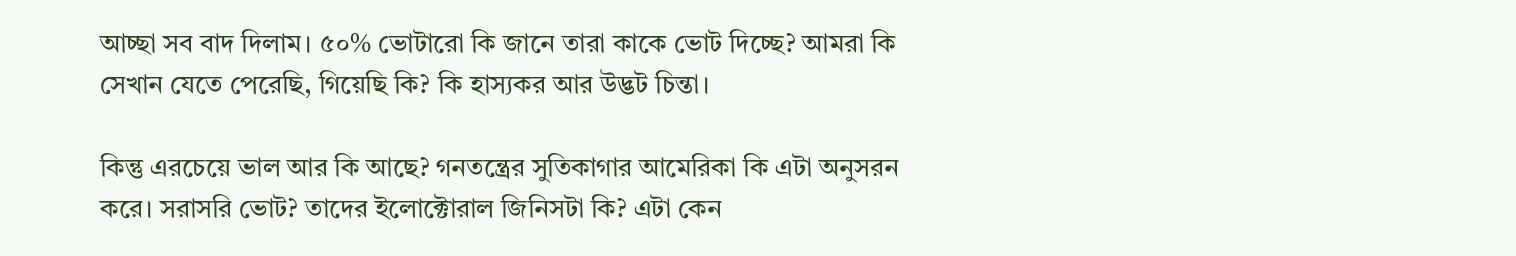আচ্ছা সব বাদ দিলাম। ৫০% ভোটারো কি জানে তারা কাকে ভোট দিচ্ছে? আমরা কি সেখান যেতে পেরেছি, গিয়েছি কি? কি হাস্যকর আর উদ্ভট চিন্তা।

কিন্তু এরচেয়ে ভাল আর কি আছে? গনতন্ত্রের সুতিকাগার আমেরিকা কি এটা অনুসরন করে। সরাসরি ভোট? তাদের ইলোক্টোরাল জিনিসটা কি? এটা কেন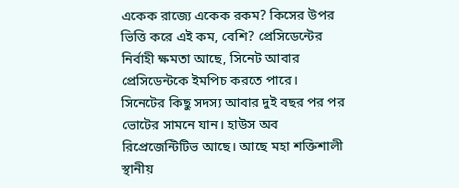একেক রাজ্যে একেক রকম? কিসের উপর ভিত্তি করে এই কম, বেশি? প্রেসিডেন্টের নির্বাহী ক্ষমতা আছে, সিনেট আবার প্রেসিডেন্টকে ইমপিচ করতে পারে। সিনেটের কিছু সদস্য আবার দুই বছর পর পর ভোটের সামনে যান। হাউস অব রিপ্রেজেন্টিটিভ আছে। আছে মহা শক্তিশালী স্থানীয়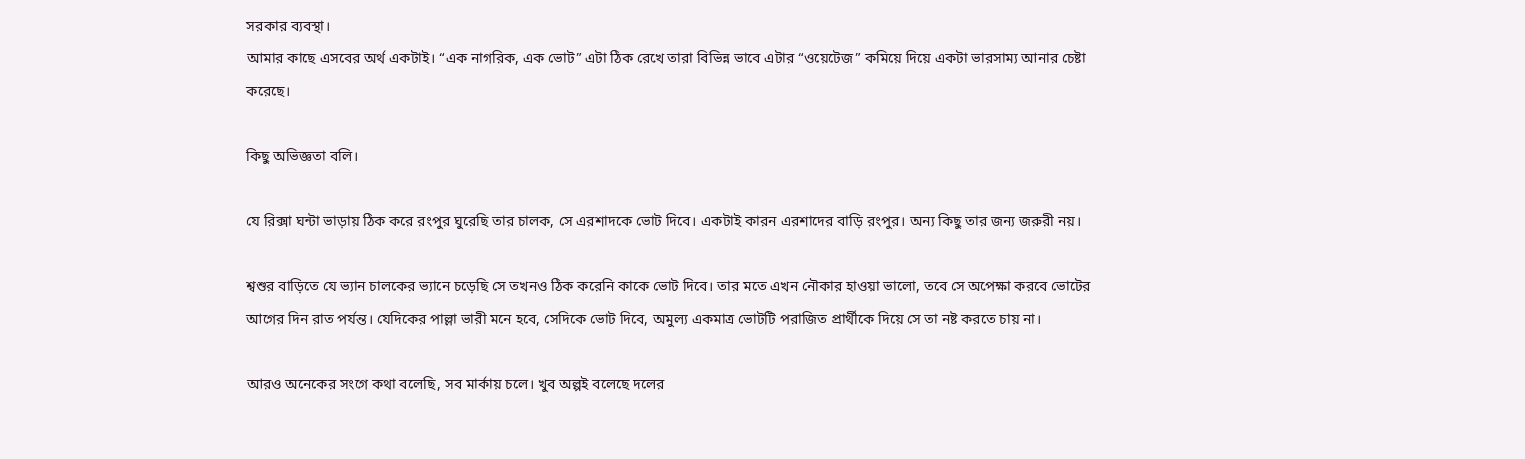সরকার ব্যবস্থা।
আমার কাছে এসবের অর্থ একটাই। “এক নাগরিক, এক ভোট” এটা ঠিক রেখে তারা বিভিন্ন ভাবে এটার “ওয়েটেজ” কমিয়ে দিয়ে একটা ভারসাম্য আনার চেষ্টা করেছে।

কিছু অভিজ্ঞতা বলি।

যে রিক্সা ঘন্টা ভাড়ায় ঠিক করে রংপুর ঘুরেছি তার চালক, সে এরশাদকে ভোট দিবে। একটাই কারন এরশাদের বাড়ি রংপুর। অন্য কিছু তার জন্য জরুরী নয়।

শ্বশুর বাড়িতে যে ভ্যান চালকের ভ্যানে চড়েছি সে তখনও ঠিক করেনি কাকে ভোট দিবে। তার মতে এখন নৌকার হাওয়া ভালো, তবে সে অপেক্ষা করবে ভোটের আগের দিন রাত পর্যন্ত। যেদিকের পাল্লা ভারী মনে হবে, সেদিকে ভোট দিবে, অমুল্য একমাত্র ভোটটি পরাজিত প্রার্থীকে দিয়ে সে তা নষ্ট করতে চায় না।

আরও অনেকের সংগে কথা বলেছি, সব মার্কায় চলে। খুব অল্পই বলেছে দলের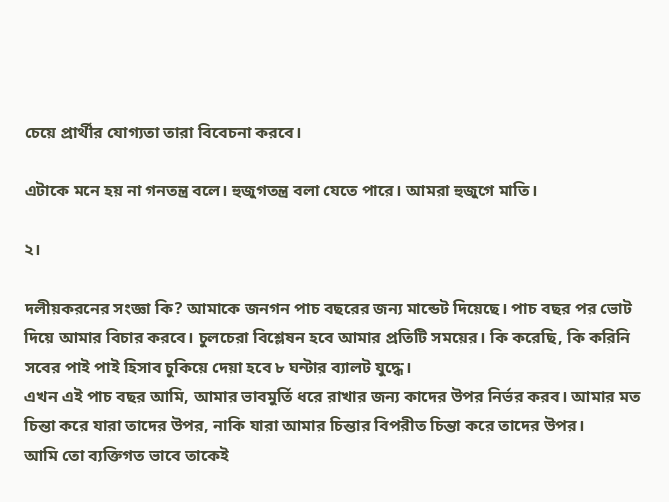চেয়ে প্রার্থীর যোগ্যতা তারা বিবেচনা করবে।

এটাকে মনে হয় না গনতন্ত্র বলে। হুজুগতন্ত্র বলা যেতে পারে। আমরা হুজুগে মাতি।

২।

দলীয়করনের সংজ্ঞা কি? আমাকে জনগন পাচ বছরের জন্য মান্ডেট দিয়েছে। পাচ বছর পর ভোট দিয়ে আমার বিচার করবে। চুলচেরা বিশ্লেষন হবে আমার প্রতিটি সময়ের। কি করেছি, কি করিনি সবের পাই পাই হিসাব চুকিয়ে দেয়া হবে ৮ ঘন্টার ব্যালট যুদ্ধে।
এখন এই পাচ বছর আমি, আমার ভাবমুর্তি ধরে রাখার জন্য কাদের উপর নির্ভর করব। আমার মত চিন্তা করে যারা তাদের উপর, নাকি যারা আমার চিন্তার বিপরীত চিন্তা করে তাদের উপর।
আমি তো ব্যক্তিগত ভাবে তাকেই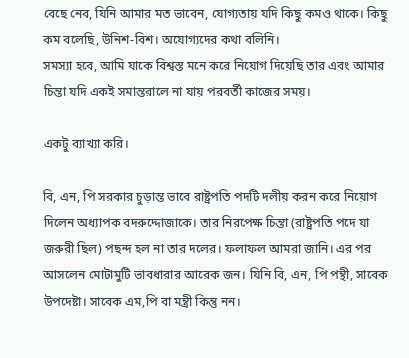বেছে নেব, যিনি আমার মত ভাবেন, যোগ্যতায় যদি কিছু কমও থাকে। কিছু কম বলেছি, উনিশ-বিশ। অযোগ্যদের কথা বলিনি।
সমস্যা হবে, আমি যাকে বিশ্বস্ত মনে করে নিয়োগ দিয়েছি তার এবং আমার চিন্তা যদি একই সমান্তরালে না যায় পরবর্তী কাজের সময়।

একটু ব্যাখ্যা করি।

বি, এন, পি সরকার চুড়ান্ত ভাবে রাষ্ট্রপতি পদটি দলীয় করন করে নিয়োগ দিলেন অধ্যাপক বদরুদ্দোজাকে। তার নিরপেক্ষ চিন্তা (রাষ্ট্রপতি পদে যা জরুরী ছিল) পছন্দ হল না তার দলের। ফলাফল আমরা জানি। এর পর আসলেন মোটামুটি ভাবধারার আরেক জন। যিনি বি, এন, পি পন্থী, সাবেক উপদেষ্টা। সাবেক এম,পি বা মন্ত্রী কিন্তু নন।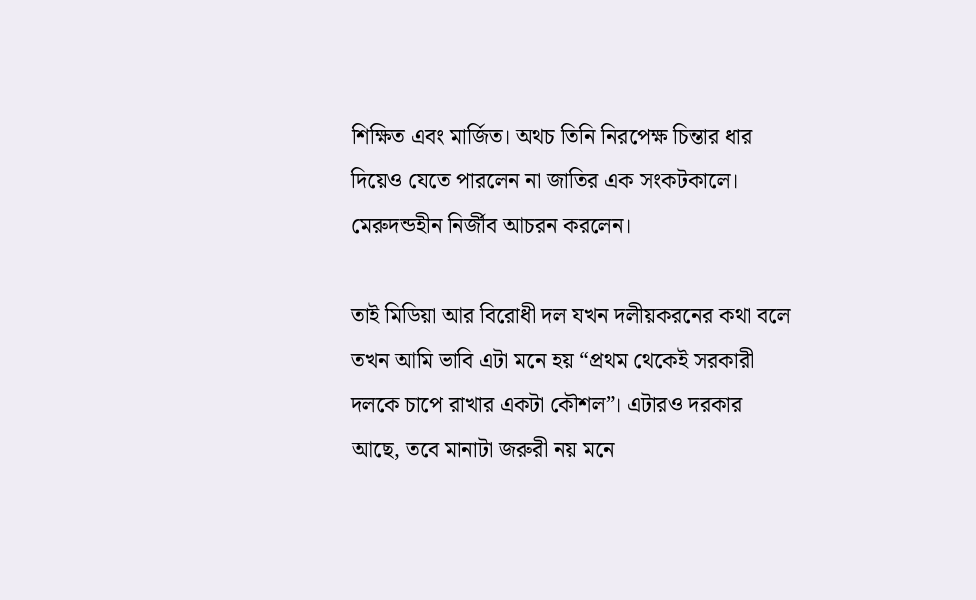শিক্ষিত এবং মার্জিত। অথচ তিনি নিরপেক্ষ চিন্তার ধার দিয়েও যেতে পারলেন না জাতির এক সংকটকালে। মেরুদন্ডহীন নির্জীব আচরন করলেন।

তাই মিডিয়া আর বিরোধী দল যখন দলীয়করনের কথা বলে তখন আমি ভাবি এটা মনে হয় “প্রথম থেকেই সরকারী দলকে চাপে রাখার একটা কৌশল”। এটারও দরকার আছে, তবে মানাটা জরুরী নয় মনে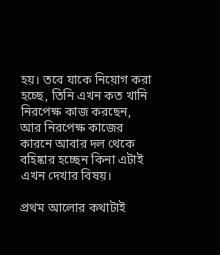হয়। তবে যাকে নিয়োগ করা হচ্ছে, তিনি এখন কত খানি নিরপেক্ষ কাজ করছেন, আর নিরপেক্ষ কাজের কারনে আবার দল থেকে বহিষ্কার হচ্ছেন কিনা এটাই এখন দেখার বিষয়।

প্রথম আলোর কথাটাই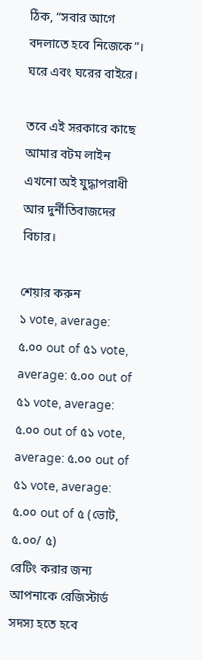ঠিক, “সবার আগে বদলাতে হবে নিজেকে”। ঘরে এবং ঘরের বাইরে।

তবে এই সরকারে কাছে আমার বটম লাইন এখনো অই যুদ্ধাপরাধী আর দুর্নীতিবাজদের বিচার।

শেয়ার করুন
১ vote, average: ৫.০০ out of ৫১ vote, average: ৫.০০ out of ৫১ vote, average: ৫.০০ out of ৫১ vote, average: ৫.০০ out of ৫১ vote, average: ৫.০০ out of ৫ (ভোট, ৫.০০/ ৫)
রেটিং করার জন্য আপনাকে রেজিস্টার্ড সদস্য হতে হবে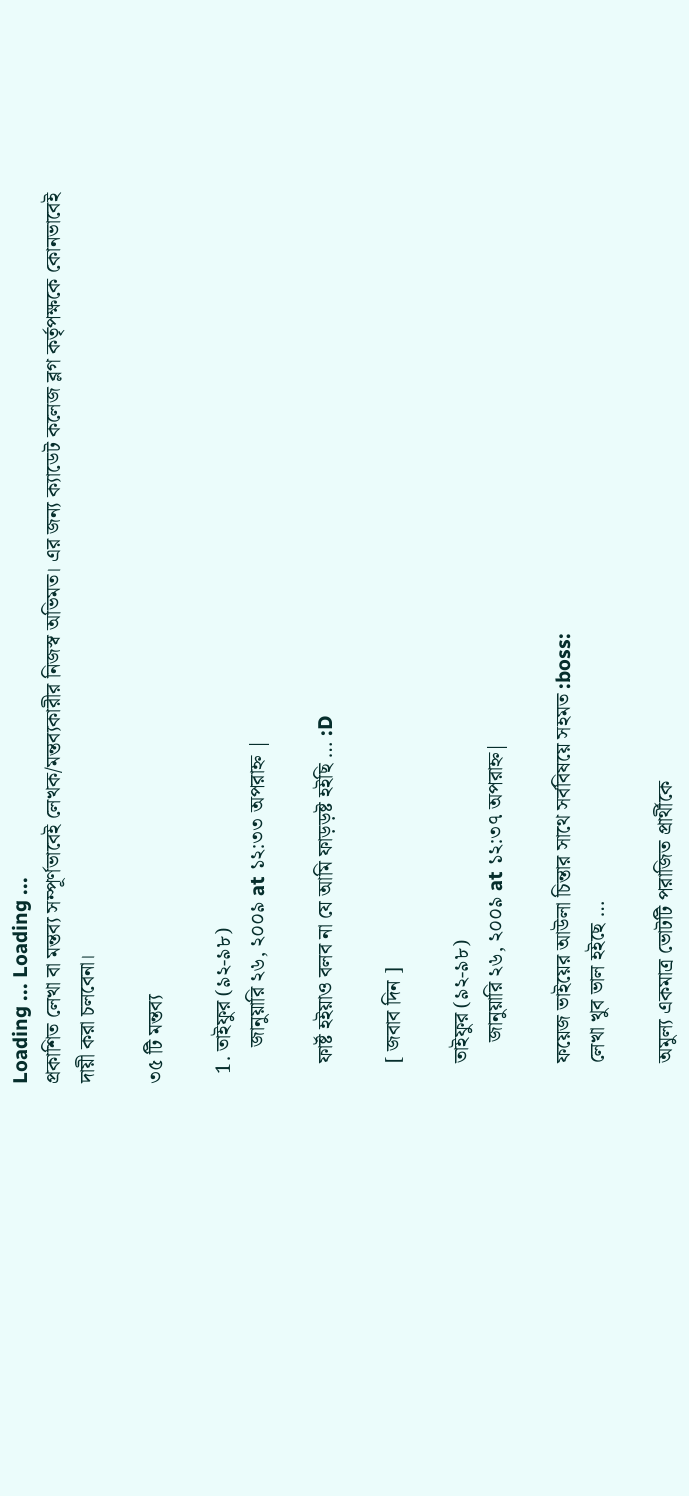Loading ... Loading ...
প্রকাশিত লেখা বা মন্তব্য সম্পূর্ণভাবেই লেখক/মন্তব্যকারীর নিজস্ব অভিমত। এর জন্য ক্যাডেট কলেজ ব্লগ কর্তৃপক্ষকে কোনভাবেই দায়ী করা চলবেনা।

৩৫ টি মন্তব্য

  1. তাইফুর (৯২-৯৮)
       জানুয়ারি ২৬, ২০০৯ at ১২:৩৩ অপরাহ্ন |

    ফার্ষ্ট হইয়াও বলব না যে আমি ফাড়ড়ষ্ট হইছি … :D

    [ জবাব দিন ]

    তাইফুর (৯২-৯৮)
        জানুয়ারি ২৬, ২০০৯ at ১২:৩৭ অপরাহ্ন|

    ফয়েজ ভাইয়ের আউলা চিন্তার সাথে সর্ববিষয়ে সহমত :boss:
    লেখা খুব ভাল হইছে …

    অমুল্য একমাত্র ভোটটি পরাজিত প্রার্থীকে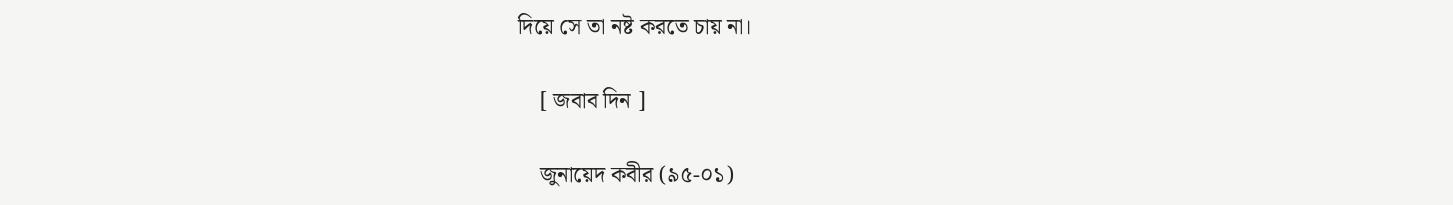দিয়ে সে তা নষ্ট করতে চায় না।

    [ জবাব দিন ]

    জুনায়েদ কবীর (৯৫-০১)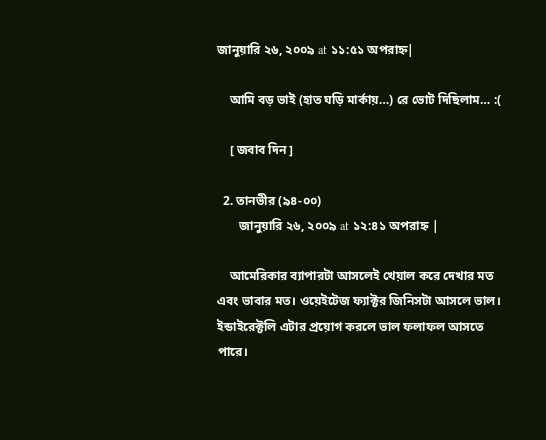জানুয়ারি ২৬, ২০০৯ at ১১:৫১ অপরাহ্ন|

    আমি বড় ভাই (হাত ঘড়ি মার্কায়…) রে ভোট দিছিলাম… :(

    [ জবাব দিন ]

  2. তানভীর (৯৪-০০)
       জানুয়ারি ২৬, ২০০৯ at ১২:৪১ অপরাহ্ন |

    আমেরিকার ব্যাপারটা আসলেই খেয়াল করে দেখার মত এবং ভাবার মত। ওয়েইটেজ ফ্যাক্টর জিনিসটা আসলে ভাল। ইন্ডাইরেক্টলি এটার প্রয়োগ করলে ভাল ফলাফল আসতে পারে।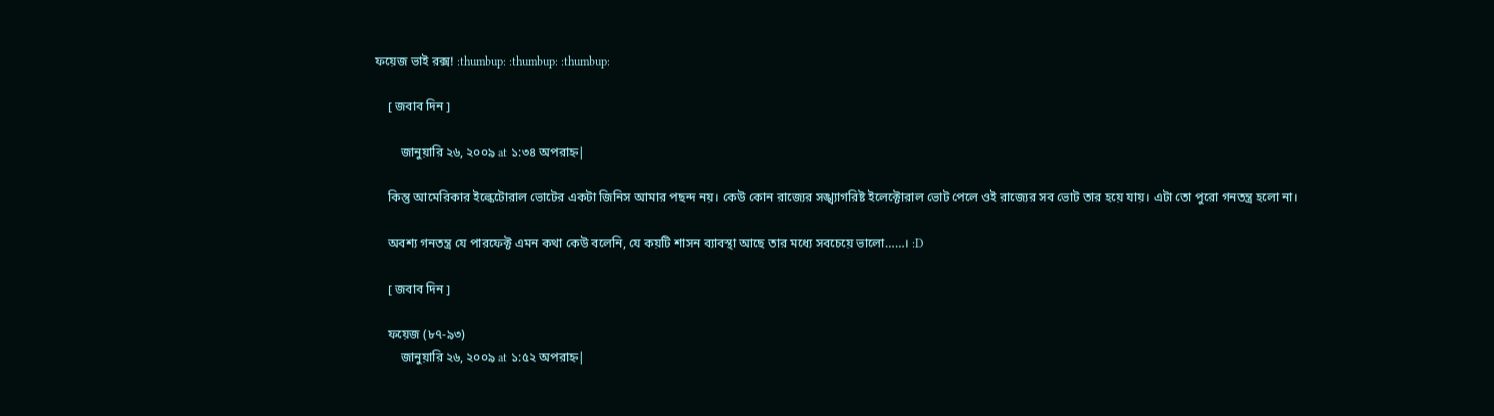ফয়েজ ভাই রক্স! :thumbup: :thumbup: :thumbup:

    [ জবাব দিন ]

        জানুয়ারি ২৬, ২০০৯ at ১:৩৪ অপরাহ্ন|

    কিন্তু আমেরিকার ইল্কেটোরাল ভোটের একটা জিনিস আমার পছন্দ নয়। কেউ কোন রাজ্যের সঙ্খ্যাগরিষ্ট ইলেক্টোরাল ভোট পেলে ওই রাজ্যের সব ভোট তার হয়ে যায়। এটা তো পুরো গনতন্ত্র হলো না।

    অবশ্য গনতন্ত্র যে পারফেক্ট এমন কথা কেউ বলেনি, যে কয়টি শাসন ব্যাবস্থা আছে তার মধ্যে সবচেয়ে ভালো……। :D

    [ জবাব দিন ]

    ফয়েজ (৮৭-৯৩)
        জানুয়ারি ২৬, ২০০৯ at ১:৫২ অপরাহ্ন|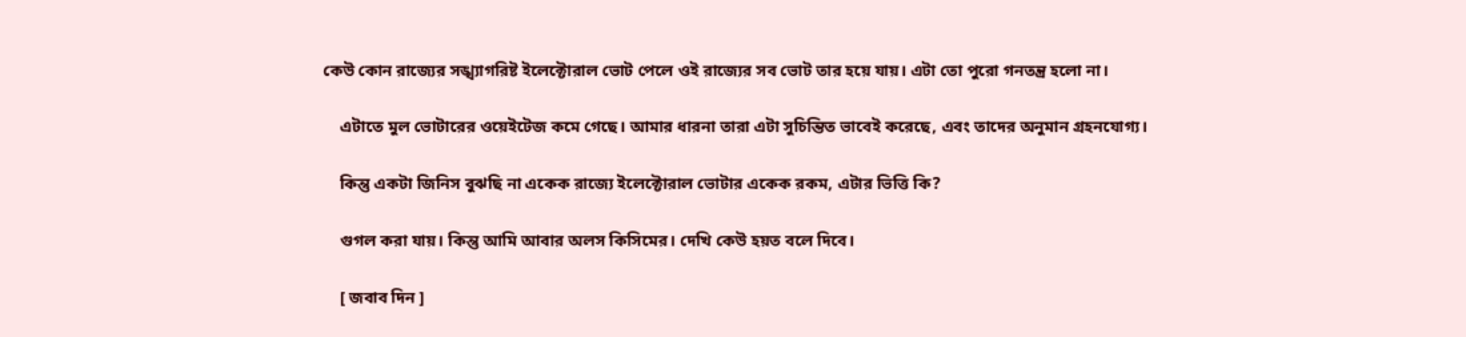কেউ কোন রাজ্যের সঙ্খ্যাগরিষ্ট ইলেক্টোরাল ভোট পেলে ওই রাজ্যের সব ভোট তার হয়ে যায়। এটা তো পুরো গনতন্ত্র হলো না।

    এটাতে মুল ভোটারের ওয়েইটেজ কমে গেছে। আমার ধারনা তারা এটা সুচিন্তিত ভাবেই করেছে, এবং তাদের অনুমান গ্রহনযোগ্য।

    কিন্তু একটা জিনিস বুঝছি না একেক রাজ্যে ইলেক্টোরাল ভোটার একেক রকম, এটার ভিত্তি কি?

    গুগল করা যায়। কিন্তু আমি আবার অলস কিসিমের। দেখি কেউ হয়ত বলে দিবে।

    [ জবাব দিন ]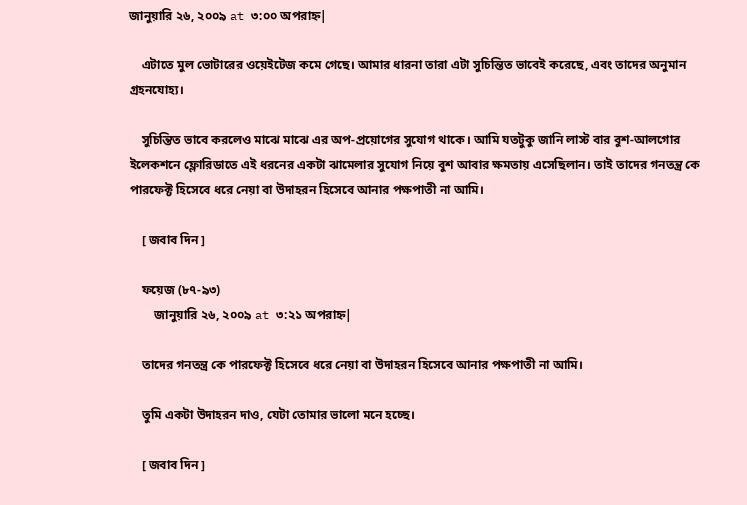জানুয়ারি ২৬, ২০০৯ at ৩:০০ অপরাহ্ন|

    এটাতে মুল ভোটারের ওয়েইটেজ কমে গেছে। আমার ধারনা তারা এটা সুচিন্তিত ভাবেই করেছে, এবং তাদের অনুমান গ্রহনযোহ্য।

    সুচিন্তিত ভাবে করলেও মাঝে মাঝে এর অপ-প্রয়োগের সুযোগ থাকে। আমি যতটুকু জানি লাস্ট বার বুশ-আলগোর ইলেকশনে ফ্লোরিডাতে এই ধরনের একটা ঝামেলার সুযোগ নিয়ে বুশ আবার ক্ষমতায় এসেছিলান। তাই তাদের গনতন্ত্র কে পারফেক্ট হিসেবে ধরে নেয়া বা উদাহরন হিসেবে আনার পক্ষপাতী না আমি।

    [ জবাব দিন ]

    ফয়েজ (৮৭-৯৩)
        জানুয়ারি ২৬, ২০০৯ at ৩:২১ অপরাহ্ন|

    তাদের গনতন্ত্র কে পারফেক্ট হিসেবে ধরে নেয়া বা উদাহরন হিসেবে আনার পক্ষপাতী না আমি।

    তুমি একটা উদাহরন দাও, যেটা তোমার ভালো মনে হচ্ছে।

    [ জবাব দিন ]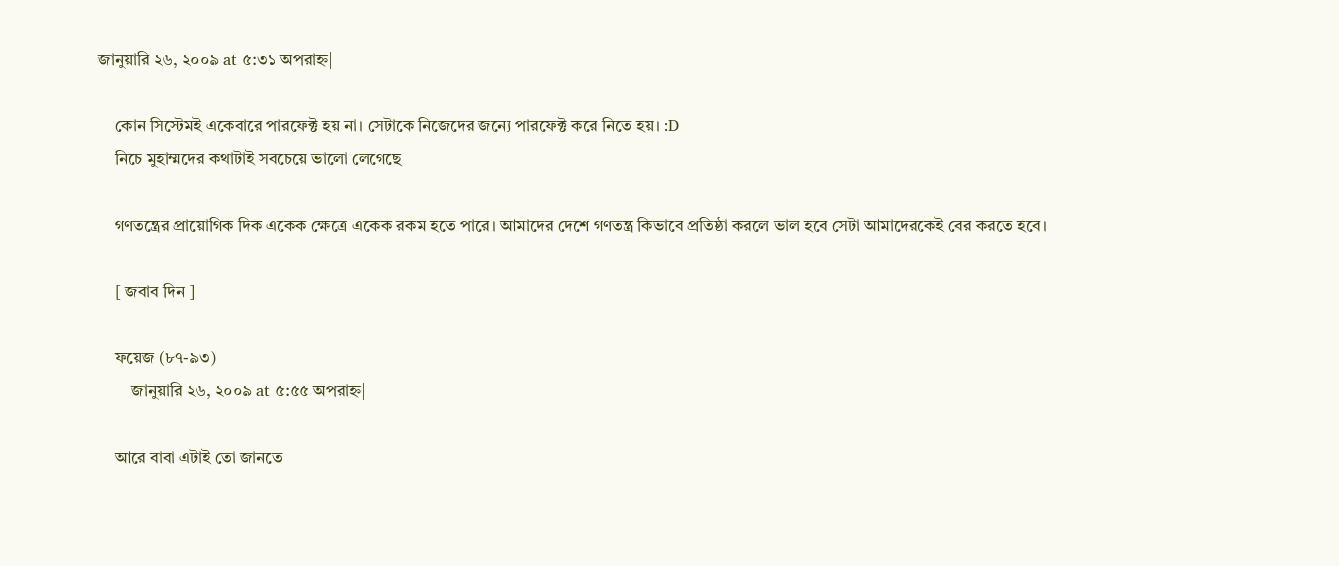জানুয়ারি ২৬, ২০০৯ at ৫:৩১ অপরাহ্ন|

    কোন সিস্টেমই একেবারে পারফেক্ট হয় না। সেটাকে নিজেদের জন্যে পারফেক্ট করে নিতে হয়। :D
    নিচে মুহাম্মদের কথাটাই সবচেয়ে ভালো লেগেছে

    গণতন্ত্রের প্রায়োগিক দিক একেক ক্ষেত্রে একেক রকম হতে পারে। আমাদের দেশে গণতন্ত্র কিভাবে প্রতিষ্ঠা করলে ভাল হবে সেটা আমাদেরকেই বের করতে হবে।

    [ জবাব দিন ]

    ফয়েজ (৮৭-৯৩)
        জানুয়ারি ২৬, ২০০৯ at ৫:৫৫ অপরাহ্ন|

    আরে বাবা এটাই তো জানতে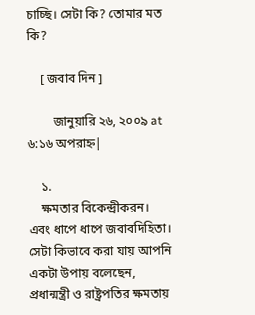চাচ্ছি। সেটা কি? তোমার মত কি?

    [ জবাব দিন ]

        জানুয়ারি ২৬, ২০০৯ at ৬:১৬ অপরাহ্ন|

    ১.
    ক্ষমতার বিকেন্দ্রীকরন। এবং ধাপে ধাপে জবাবদিহিতা। সেটা কিভাবে করা যায় আপনি একটা উপায় বলেছেন, প্রধান্মন্ত্রী ও রাষ্ট্রপতির ক্ষমতায়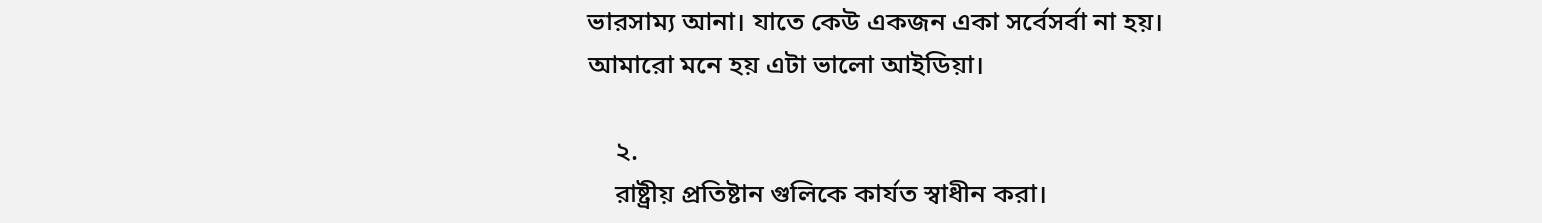ভারসাম্য আনা। যাতে কেউ একজন একা সর্বেসর্বা না হয়। আমারো মনে হয় এটা ভালো আইডিয়া।

    ২.
    রাষ্ট্রীয় প্রতিষ্টান গুলিকে কার্যত স্বাধীন করা।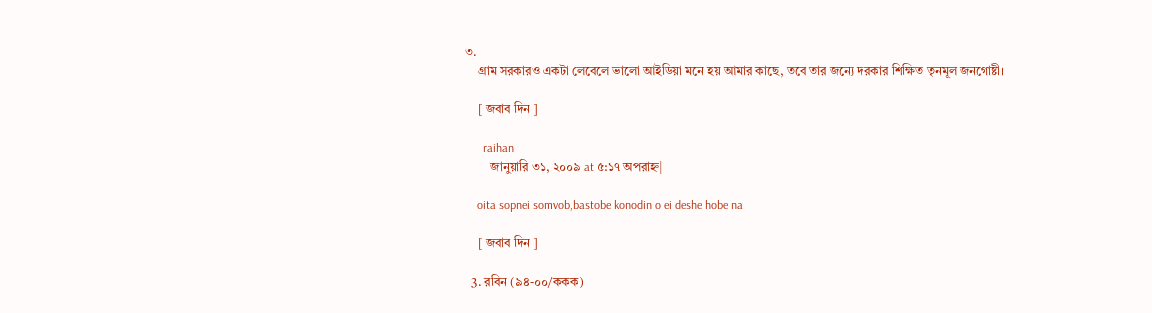৩.
    গ্রাম সরকারও একটা লেবেলে ভালো আইডিয়া মনে হয় আমার কাছে, তবে তার জন্যে দরকার শিক্ষিত তৃনমূল জনগোষ্টী।

    [ জবাব দিন ]

      raihan
        জানুয়ারি ৩১, ২০০৯ at ৫:১৭ অপরাহ্ন|

    oita sopnei somvob,bastobe konodin o ei deshe hobe na

    [ জবাব দিন ]

  3. রবিন (৯৪-০০/ককক)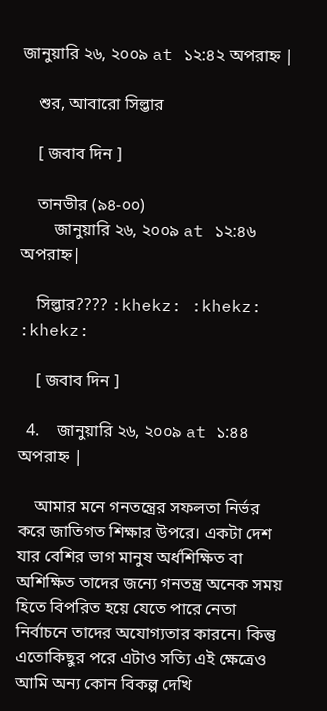জানুয়ারি ২৬, ২০০৯ at ১২:৪২ অপরাহ্ন |

    শুর, আবারো সিল্ভার

    [ জবাব দিন ]

    তানভীর (৯৪-০০)
        জানুয়ারি ২৬, ২০০৯ at ১২:৪৬ অপরাহ্ন|

    সিল্ভার???? :khekz: :khekz: :khekz:

    [ জবাব দিন ]

  4.    জানুয়ারি ২৬, ২০০৯ at ১:৪৪ অপরাহ্ন |

    আমার মনে গনতন্ত্রের সফলতা নির্ভর করে জাতিগত শিক্ষার উপরে। একটা দেশ যার বেশির ভাগ মানুষ অর্ধশিক্ষিত বা অশিক্ষিত তাদের জন্যে গনতন্ত্র অনেক সময় হিতে বিপরিত হয়ে যেতে পারে নেতা নির্বাচনে তাদের অযোগ্যতার কারনে। কিন্তু এতোকিছুর পরে এটাও সত্যি এই ক্ষেত্রেও আমি অন্য কোন বিকল্প দেখি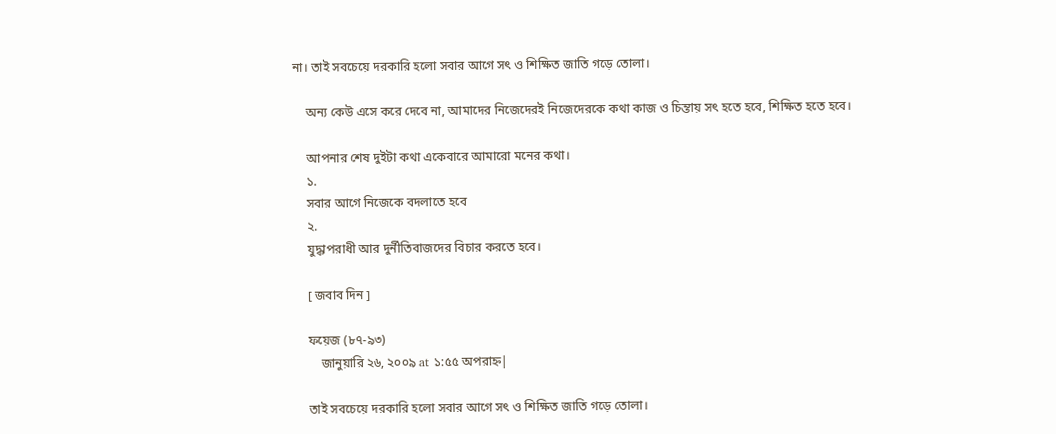না। তাই সবচেয়ে দরকারি হলো সবার আগে সৎ ও শিক্ষিত জাতি গড়ে তোলা।

    অন্য কেউ এসে করে দেবে না, আমাদের নিজেদেরই নিজেদেরকে কথা কাজ ও চিন্তায় সৎ হতে হবে, শিক্ষিত হতে হবে।

    আপনার শেষ দুইটা কথা একেবারে আমারো মনের কথা।
    ১.
    সবার আগে নিজেকে বদলাতে হবে
    ২.
    যুদ্ধাপরাধী আর দুর্নীতিবাজদের বিচার করতে হবে।

    [ জবাব দিন ]

    ফয়েজ (৮৭-৯৩)
        জানুয়ারি ২৬, ২০০৯ at ১:৫৫ অপরাহ্ন|

    তাই সবচেয়ে দরকারি হলো সবার আগে সৎ ও শিক্ষিত জাতি গড়ে তোলা।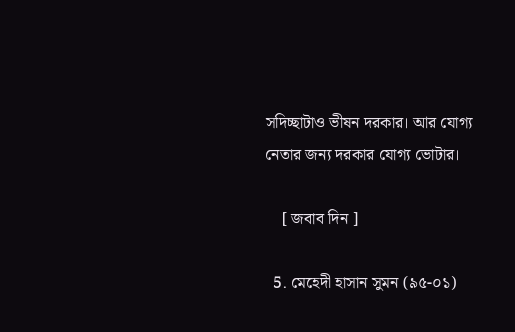সদিচ্ছাটাও ভীষন দরকার। আর যোগ্য নেতার জন্য দরকার যোগ্য ভোটার।

    [ জবাব দিন ]

  5. মেহেদী হাসান সুমন (৯৫-০১)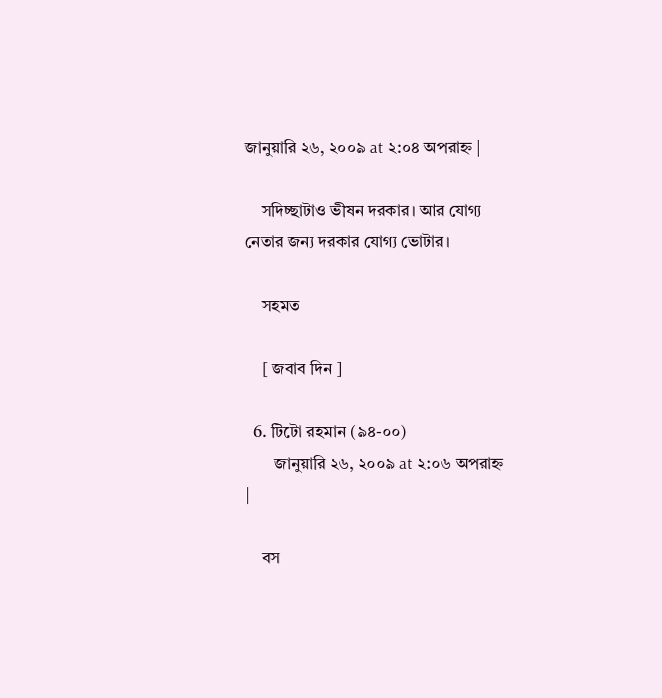জানুয়ারি ২৬, ২০০৯ at ২:০৪ অপরাহ্ন |

    সদিচ্ছাটাও ভীষন দরকার। আর যোগ্য নেতার জন্য দরকার যোগ্য ভোটার।

    সহমত

    [ জবাব দিন ]

  6. টিটো রহমান (৯৪-০০)
       জানুয়ারি ২৬, ২০০৯ at ২:০৬ অপরাহ্ন |

    বস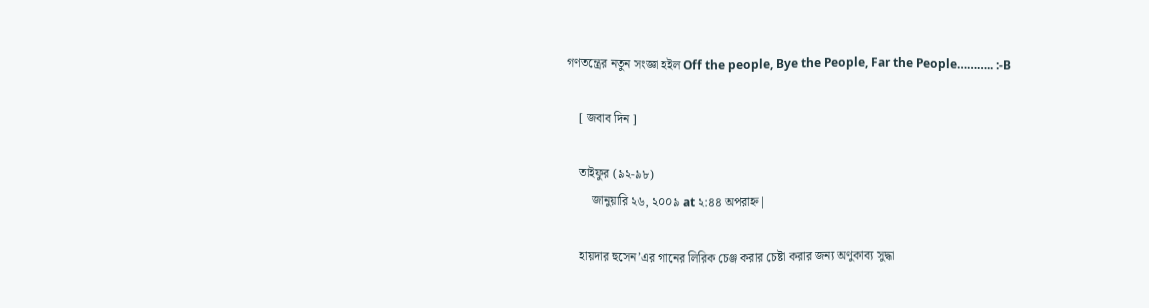গণতন্ত্রের নতুন সংজ্ঞা হইল Off the people, Bye the People, Far the People……….. :-B

    [ জবাব দিন ]

    তাইফুর (৯২-৯৮)
        জানুয়ারি ২৬, ২০০৯ at ২:৪৪ অপরাহ্ন|

    হায়দার হুসেন’এর গানের লিরিক চেঞ্জ করার চেষ্টা করার জন্য অণুকাব্য সুদ্ধা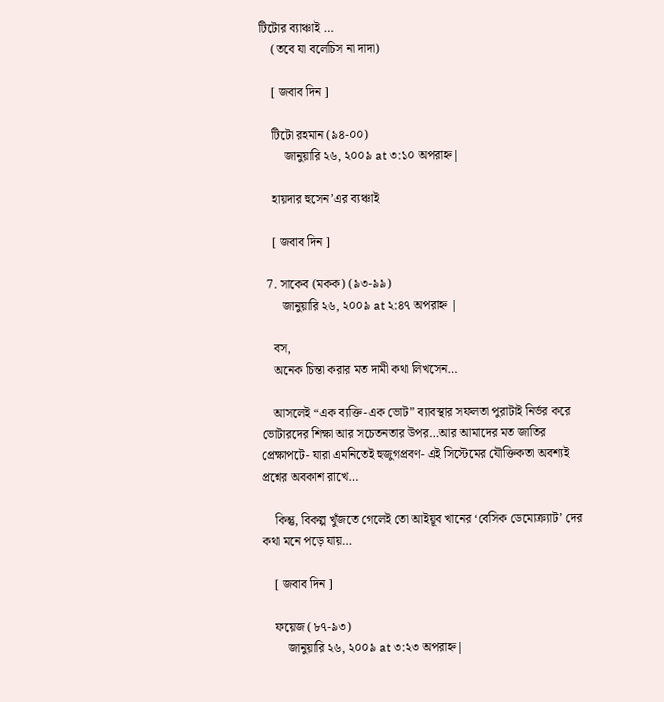টিটোর ব্যাঞ্চাই …
    (তবে যা বলেচিস না দাদা)

    [ জবাব দিন ]

    টিটো রহমান (৯৪-০০)
        জানুয়ারি ২৬, ২০০৯ at ৩:১০ অপরাহ্ন|

    হায়দার হুসেন’এর ব্যঞ্চাই

    [ জবাব দিন ]

  7. সাকেব (মকক) (৯৩-৯৯)
       জানুয়ারি ২৬, ২০০৯ at ২:৪৭ অপরাহ্ন |

    বস,
    অনেক চিন্তা করার মত দামী কথা লিখসেন…

    আসলেই “এক ব্যক্তি-এক ভোট” ব্যাবস্থার সফলতা পুরাটাই নির্ভর করে ভোটারদের শিক্ষা আর সচেতনতার উপর…আর আমাদের মত জাতির প্রেক্ষাপটে- যারা এমনিতেই হুজুগপ্রবণ- এই সিস্টেমের যৌক্তিকতা অবশ্যই প্রশ্নের অবকাশ রাখে…

    কিন্তু, বিকল্প খুঁজতে গেলেই তো আইয়ূব খানের ‘বেসিক ডেমোক্র্যাট’ দের কথা মনে পড়ে যায়…

    [ জবাব দিন ]

    ফয়েজ (৮৭-৯৩)
        জানুয়ারি ২৬, ২০০৯ at ৩:২৩ অপরাহ্ন|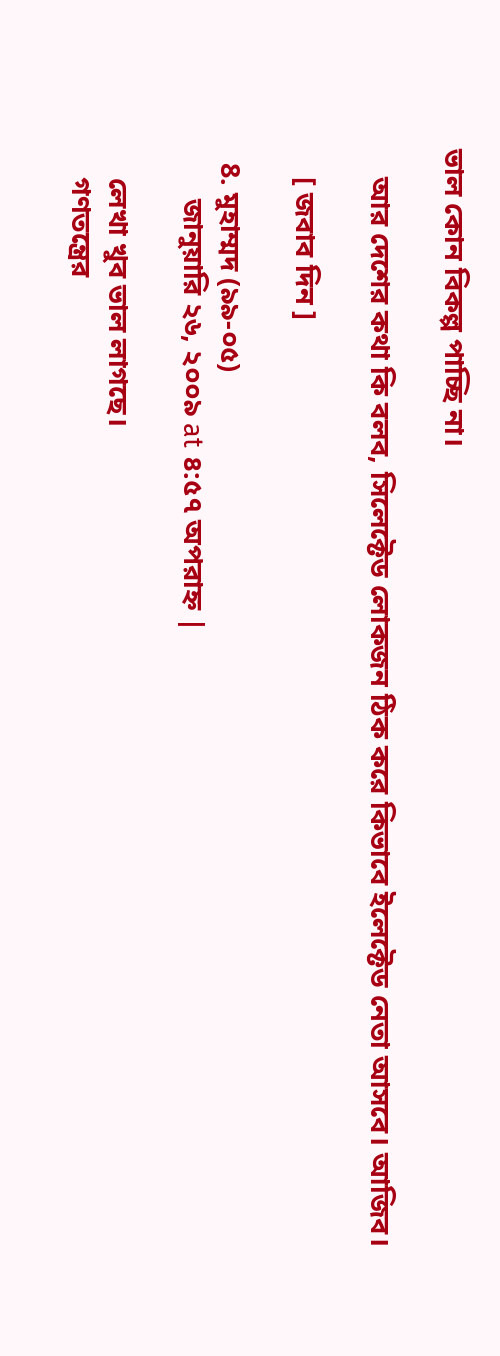ভাল কোন বিকল্প পাচ্ছি না।

    আর দেশের কথা কি বলব, সিলেক্টেড লোকজন ঠিক করে কিভাবে ইলেক্টেড নেতা আসবে। আজিব।

    [ জবাব দিন ]

  8. মুহাম্মদ (৯৯-০৫)
       জানুয়ারি ২৬, ২০০৯ at ৪:৫৭ অপরাহ্ন |

    লেখা খুব ভাল লাগছে।
    গণতন্ত্রের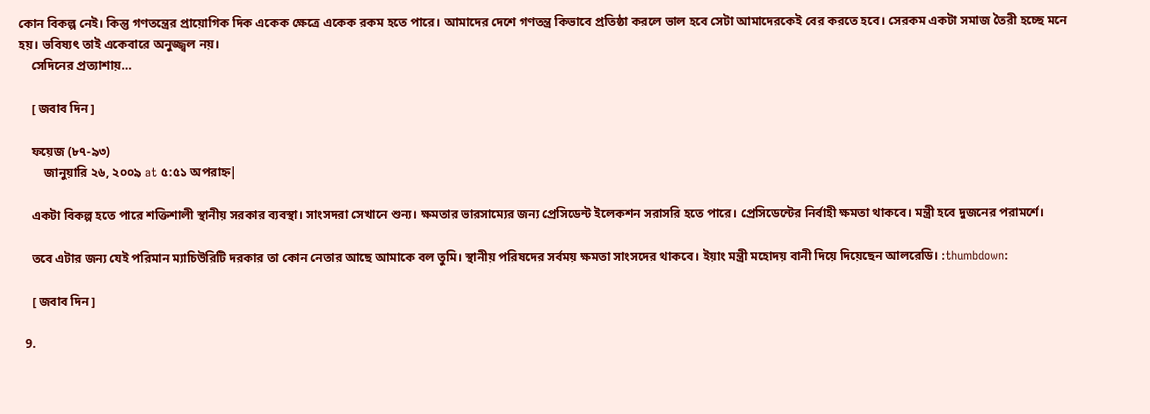কোন বিকল্প নেই। কিন্তু গণতন্ত্রের প্রায়োগিক দিক একেক ক্ষেত্রে একেক রকম হতে পারে। আমাদের দেশে গণতন্ত্র কিভাবে প্রতিষ্ঠা করলে ভাল হবে সেটা আমাদেরকেই বের করতে হবে। সেরকম একটা সমাজ তৈরী হচ্ছে মনে হয়। ভবিষ্যৎ তাই একেবারে অনুজ্জ্বল নয়।
    সেদিনের প্রত্যাশায়…

    [ জবাব দিন ]

    ফয়েজ (৮৭-৯৩)
        জানুয়ারি ২৬, ২০০৯ at ৫:৫১ অপরাহ্ন|

    একটা বিকল্প হতে পারে শক্তিশালী স্থানীয় সরকার ব্যবস্থা। সাংসদরা সেখানে শুন্য। ক্ষমতার ভারসাম্যের জন্য প্রেসিডেন্ট ইলেকশন সরাসরি হতে পারে। প্রেসিডেন্টের নির্বাহী ক্ষমতা থাকবে। মন্ত্রী হবে দুজনের পরামর্শে।

    তবে এটার জন্য যেই পরিমান ম্যাচিউরিটি দরকার তা কোন নেতার আছে আমাকে বল তুমি। স্থানীয় পরিষদের সর্বময় ক্ষমতা সাংসদের থাকবে। ইয়াং মন্ত্রী মহোদয় বানী দিয়ে দিয়েছেন আলরেডি। :thumbdown:

    [ জবাব দিন ]

  9.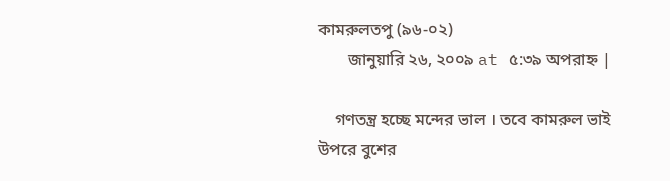কামরুলতপু (৯৬-০২)
       জানুয়ারি ২৬, ২০০৯ at ৫:৩৯ অপরাহ্ন |

    গণতন্ত্র হচ্ছে মন্দের ভাল । তবে কামরুল ভাই উপরে বুশের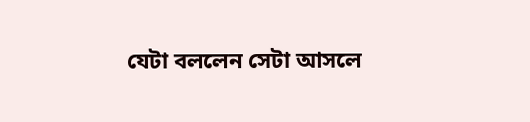যেটা বললেন সেটা আসলে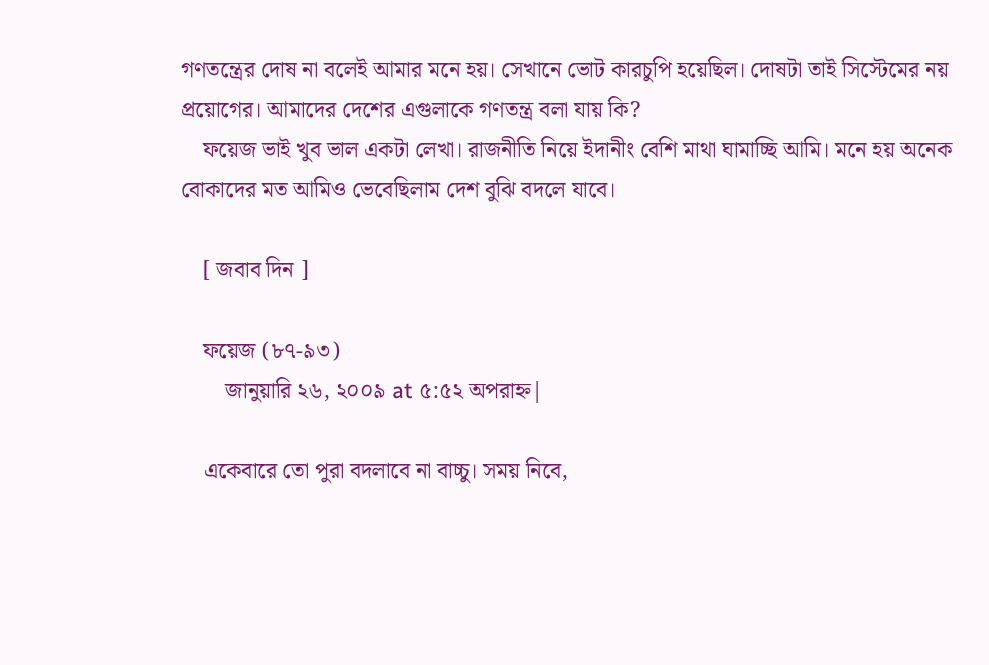গণতন্ত্রের দোষ না বলেই আমার মনে হয়। সেখানে ভোট কারচুপি হয়েছিল। দোষটা তাই সিস্টেমের নয় প্রয়োগের। আমাদের দেশের এগুলাকে গণতন্ত্র বলা যায় কি?
    ফয়েজ ভাই খুব ভাল একটা লেখা। রাজনীতি নিয়ে ইদানীং বেশি মাথা ঘামাচ্ছি আমি। মনে হয় অনেক বোকাদের মত আমিও ভেবেছিলাম দেশ বুঝি বদলে যাবে।

    [ জবাব দিন ]

    ফয়েজ (৮৭-৯৩)
        জানুয়ারি ২৬, ২০০৯ at ৫:৫২ অপরাহ্ন|

    একেবারে তো পুরা বদলাবে না বাচ্চু। সময় নিবে,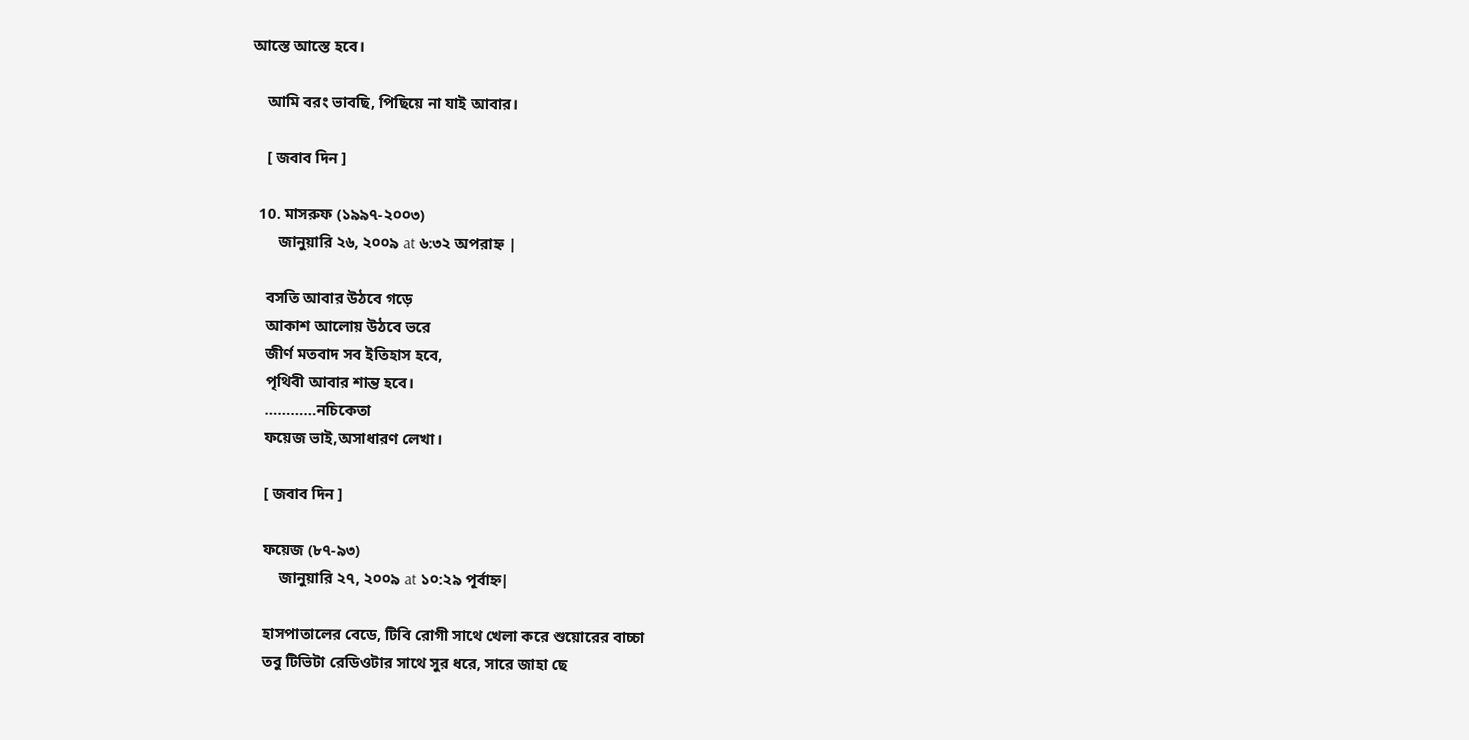আস্তে আস্তে হবে।

    আমি বরং ভাবছি, পিছিয়ে না যাই আবার।

    [ জবাব দিন ]

  10. মাসরুফ (১৯৯৭-২০০৩)
       জানুয়ারি ২৬, ২০০৯ at ৬:৩২ অপরাহ্ন |

    বসতি আবার উঠবে গড়ে
    আকাশ আলোয় উঠবে ভরে
    জীর্ণ মতবাদ সব ইতিহাস হবে,
    পৃথিবী আবার শান্ত হবে।
    …………নচিকেতা
    ফয়েজ ভাই,অসাধারণ লেখা।

    [ জবাব দিন ]

    ফয়েজ (৮৭-৯৩)
        জানুয়ারি ২৭, ২০০৯ at ১০:২৯ পূর্বাহ্ন|

    হাসপাতালের বেডে, টিবি রোগী সাথে খেলা করে শুয়োরের বাচ্চা
    তবু টিভিটা রেডিওটার সাথে সুর ধরে, সারে জাহা ছে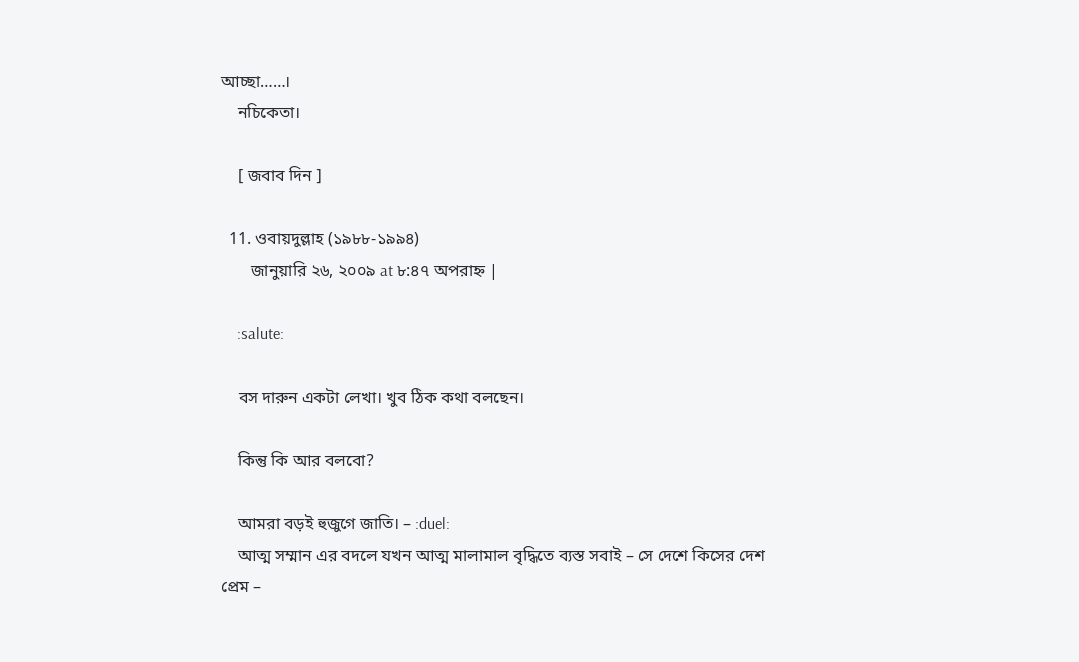আচ্ছা……।
    নচিকেতা।

    [ জবাব দিন ]

  11. ওবায়দুল্লাহ (১৯৮৮-১৯৯৪)
       জানুয়ারি ২৬, ২০০৯ at ৮:৪৭ অপরাহ্ন |

    :salute:

    বস দারুন একটা লেখা। খুব ঠিক কথা বলছেন।

    কিন্তু কি আর বলবো?

    আমরা বড়ই হুজুগে জাতি। – :duel:
    আত্ম সম্মান এর বদলে যখন আত্ম মালামাল বৃদ্ধিতে ব্যস্ত সবাই – সে দেশে কিসের দেশ প্রেম –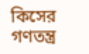কিসের গণতন্ত্র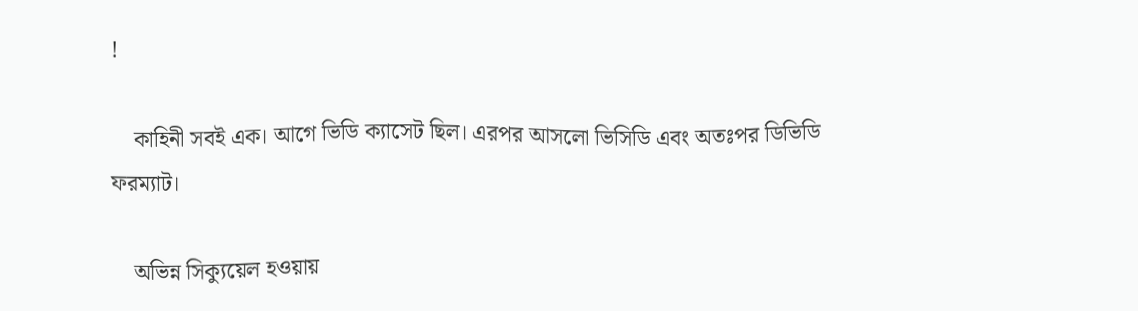!

    কাহিনী সবই এক। আগে ভিডি ক্যাসেট ছিল। এরপর আসলো ভিসিডি এবং অতঃপর ডিভিডি ফরম্যাট।

    অভিন্ন সিক্যুয়েল হওয়ায়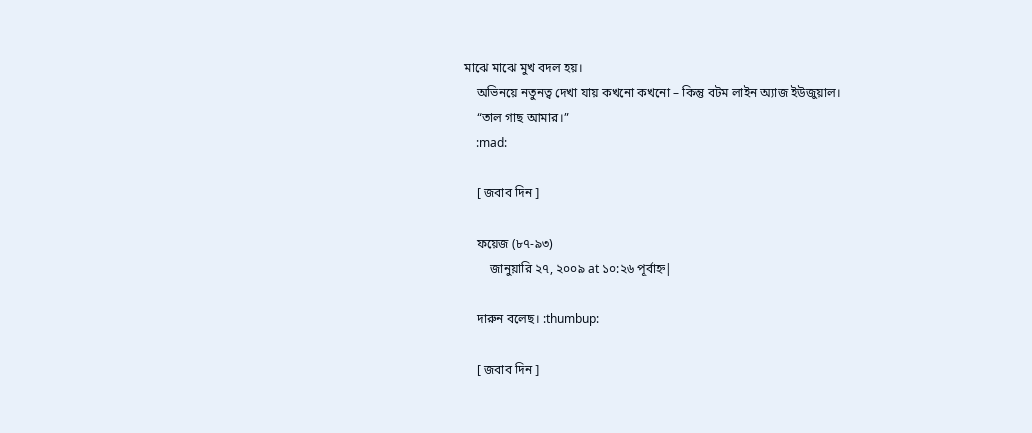মাঝে মাঝে মুখ বদল হয়।
    অভিনয়ে নতুনত্ব দেখা যায় কখনো কখনো – কিন্তু বটম লাইন অ্যাজ ইউজুয়াল।
    “তাল গাছ আমার।”
    :mad:

    [ জবাব দিন ]

    ফয়েজ (৮৭-৯৩)
        জানুয়ারি ২৭, ২০০৯ at ১০:২৬ পূর্বাহ্ন|

    দারুন বলেছ। :thumbup:

    [ জবাব দিন ]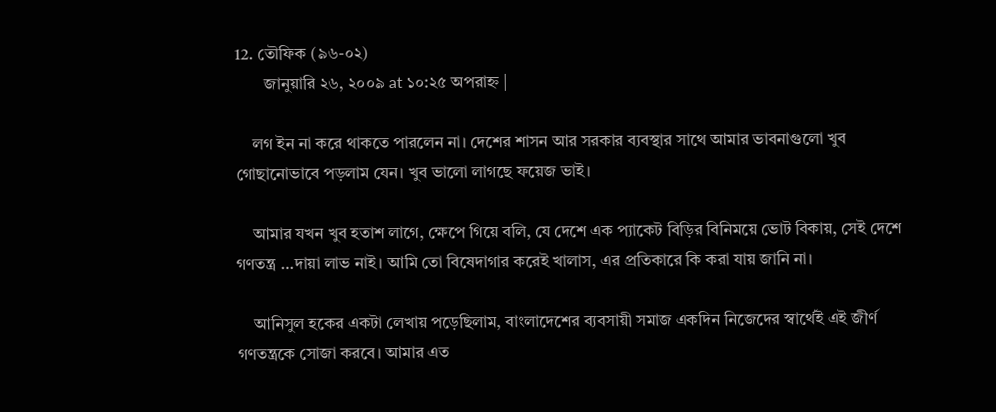12. তৌফিক (৯৬-০২)
       জানুয়ারি ২৬, ২০০৯ at ১০:২৫ অপরাহ্ন |

    লগ ইন না করে থাকতে পারলেন না। দেশের শাসন আর সরকার ব্যবস্থার সাথে আমার ভাবনাগুলো খুব গোছানোভাবে পড়লাম যেন। খুব ভালো লাগছে ফয়েজ ভাই।

    আমার যখন খুব হতাশ লাগে, ক্ষেপে গিয়ে বলি, যে দেশে এক প্যাকেট বিড়ির বিনিময়ে ভোট বিকায়, সেই দেশে গণতন্ত্র …দায়া লাভ নাই। আমি তো বিষেদাগার করেই খালাস, এর প্রতিকারে কি করা যায় জানি না।

    আনিসুল হকের একটা লেখায় পড়েছিলাম, বাংলাদেশের ব্যবসায়ী সমাজ একদিন নিজেদের স্বার্থেই এই জীর্ণ গণতন্ত্রকে সোজা করবে। আমার এত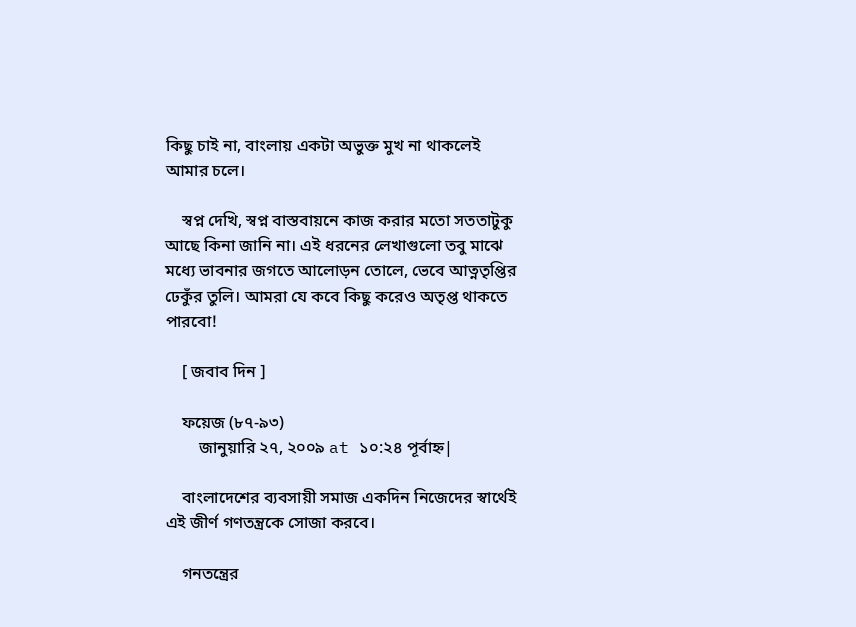কিছু চাই না, বাংলায় একটা অভুক্ত মুখ না থাকলেই আমার চলে।

    স্বপ্ন দেখি, স্বপ্ন বাস্তবায়নে কাজ করার মতো সততাটুকু আছে কিনা জানি না। এই ধরনের লেখাগুলো তবু মাঝে মধ্যে ভাবনার জগতে আলোড়ন তোলে, ভেবে আত্নতৃপ্তির ঢেকুঁর তুলি। আমরা যে কবে কিছু করেও অতৃপ্ত থাকতে পারবো!

    [ জবাব দিন ]

    ফয়েজ (৮৭-৯৩)
        জানুয়ারি ২৭, ২০০৯ at ১০:২৪ পূর্বাহ্ন|

    বাংলাদেশের ব্যবসায়ী সমাজ একদিন নিজেদের স্বার্থেই এই জীর্ণ গণতন্ত্রকে সোজা করবে।

    গনতন্ত্রের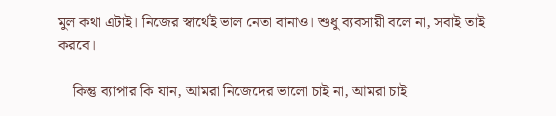মুল কথা এটাই। নিজের স্বার্থেই ভাল নেতা বানাও। শুধু ব্যবসায়ী বলে না, সবাই তাই করবে।

    কিন্তু ব্যাপার কি যান, আমরা নিজেদের ভালো চাই না, আমরা চাই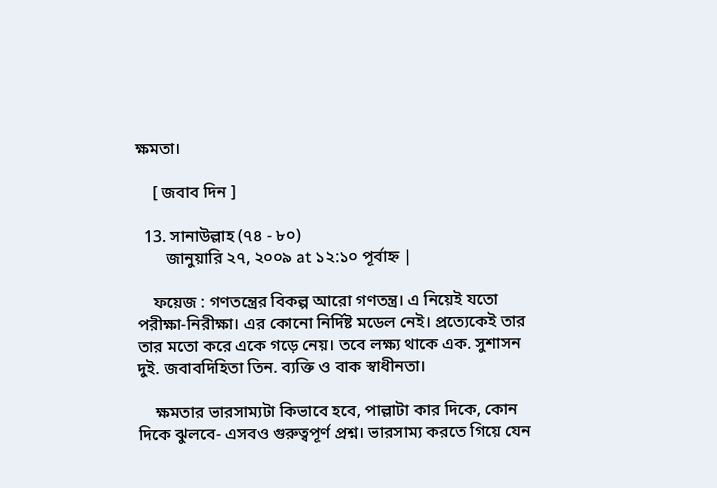ক্ষমতা।

    [ জবাব দিন ]

  13. সানাউল্লাহ (৭৪ - ৮০)
       জানুয়ারি ২৭, ২০০৯ at ১২:১০ পূর্বাহ্ন |

    ফয়েজ : গণতন্ত্রের বিকল্প আরো গণতন্ত্র। এ নিয়েই যতো পরীক্ষা-নিরীক্ষা। এর কোনো নির্দিষ্ট মডেল নেই। প্রত্যেকেই তার তার মতো করে একে গড়ে নেয়। তবে লক্ষ্য থাকে এক. সুশাসন দুই. জবাবদিহিতা তিন. ব্যক্তি ও বাক স্বাধীনতা।

    ক্ষমতার ভারসাম্যটা কিভাবে হবে, পাল্লাটা কার দিকে, কোন দিকে ঝুলবে- এসবও গুরুত্বপূর্ণ প্রশ্ন। ভারসাম্য করতে গিয়ে যেন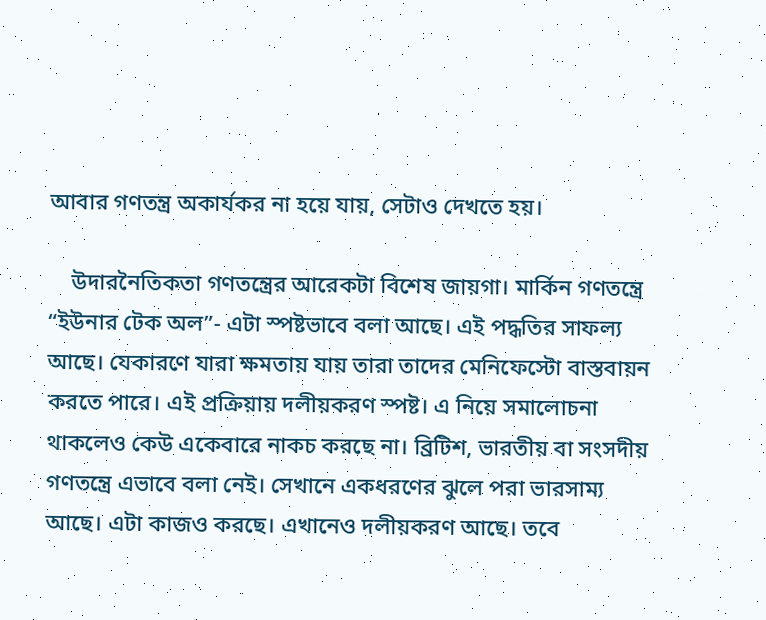আবার গণতন্ত্র অকার্যকর না হয়ে যায়, সেটাও দেখতে হয়।

    উদারনৈতিকতা গণতন্ত্রের আরেকটা বিশেষ জায়গা। মার্কিন গণতন্ত্রে “ইউনার টেক অল”- এটা স্পষ্টভাবে বলা আছে। এই পদ্ধতির সাফল্য আছে। যেকারণে যারা ক্ষমতায় যায় তারা তাদের মেনিফেস্টো বাস্তবায়ন করতে পারে। এই প্রক্রিয়ায় দলীয়করণ স্পষ্ট। এ নিয়ে সমালোচনা থাকলেও কেউ একেবারে নাকচ করছে না। ব্রিটিশ, ভারতীয় বা সংসদীয় গণতন্ত্রে এভাবে বলা নেই। সেখানে একধরণের ঝুলে পরা ভারসাম্য আছে। এটা কাজও করছে। এখানেও দলীয়করণ আছে। তবে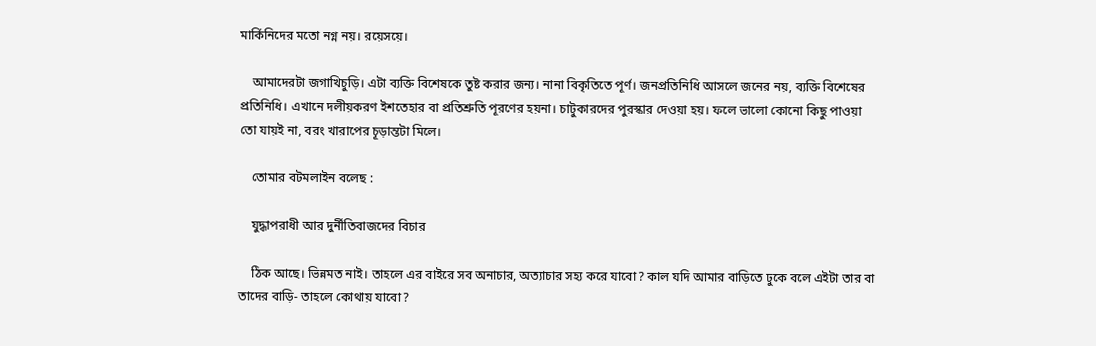মার্কিনিদের মতো নগ্ন নয়। রয়েসয়ে।

    আমাদেরটা জগাখিচুড়ি। এটা ব্যক্তি বিশেষকে তুষ্ট করার জন্য। নানা বিকৃতিতে পূর্ণ। জনপ্রতিনিধি আসলে জনের নয়, ব্যক্তি বিশেষের প্রতিনিধি। এখানে দলীয়করণ ইশতেহার বা প্রতিশ্রুতি পূরণের হয়না। চাটুকারদের পুরস্কার দেওয়া হয়। ফলে ভালো কোনো কিছু পাওয়া তো যায়ই না, বরং খারাপের চূড়ান্তটা মিলে।

    তোমার বটমলাইন বলেছ :

    যুদ্ধাপরাধী আর দুর্নীতিবাজদের বিচার

    ঠিক আছে। ভিন্নমত নাই। তাহলে এর বাইরে সব অনাচার, অত্যাচার সহ্য করে যাবো? কাল যদি আমার বাড়িতে ঢুকে বলে এইটা তার বা তাদের বাড়ি- তাহলে কোথায় যাবো?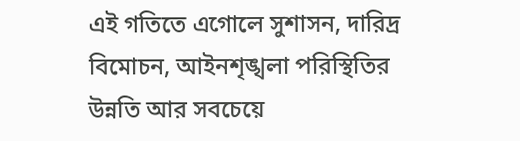এই গতিতে এগোলে সুশাসন, দারিদ্র বিমোচন, আইনশৃঙ্খলা পরিস্থিতির উন্নতি আর সবচেয়ে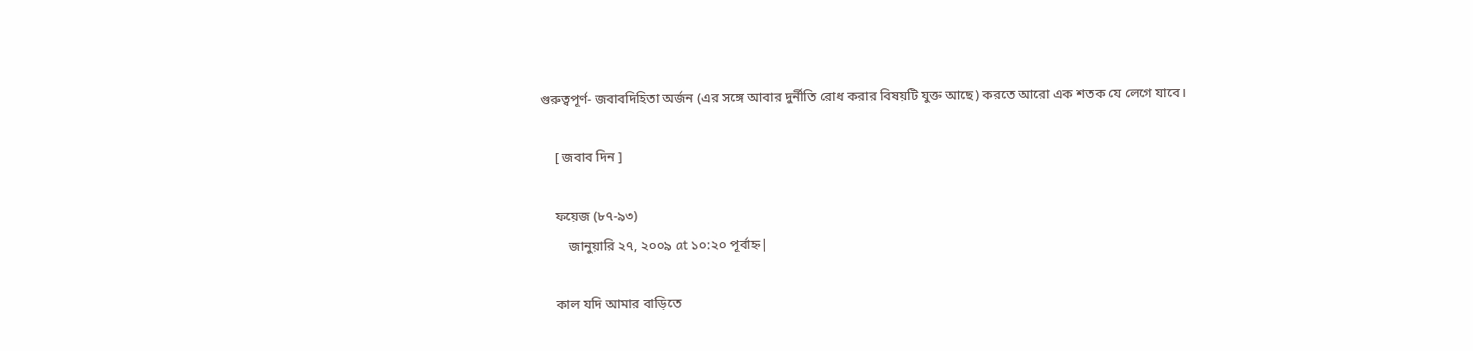গুরুত্বপূর্ণ- জবাবদিহিতা অর্জন (এর সঙ্গে আবার দুর্নীতি রোধ করার বিষয়টি যুক্ত আছে) করতে আরো এক শতক যে লেগে যাবে।

    [ জবাব দিন ]

    ফয়েজ (৮৭-৯৩)
        জানুয়ারি ২৭, ২০০৯ at ১০:২০ পূর্বাহ্ন|

    কাল যদি আমার বাড়িতে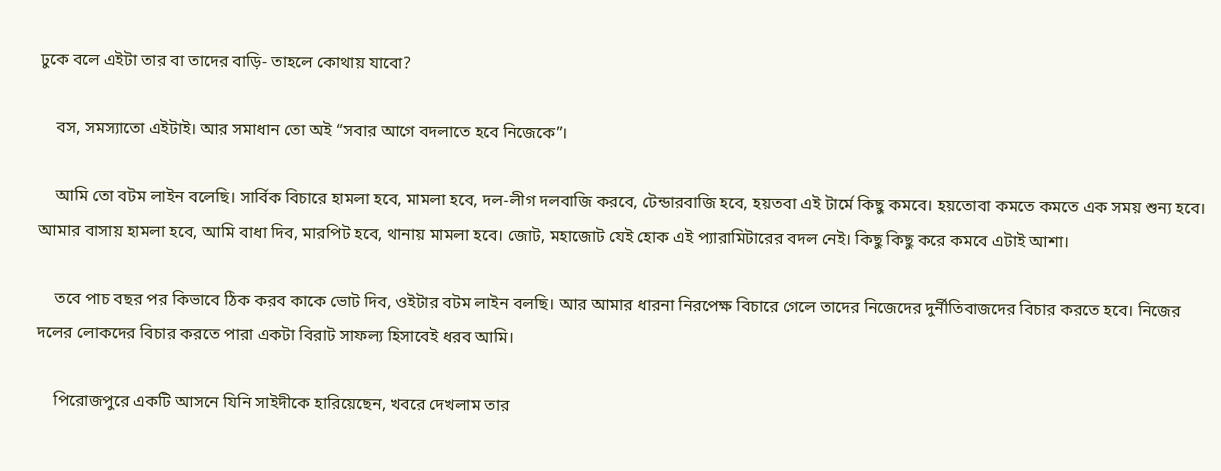ঢুকে বলে এইটা তার বা তাদের বাড়ি- তাহলে কোথায় যাবো?

    বস, সমস্যাতো এইটাই। আর সমাধান তো অই “সবার আগে বদলাতে হবে নিজেকে”।

    আমি তো বটম লাইন বলেছি। সার্বিক বিচারে হামলা হবে, মামলা হবে, দল-লীগ দলবাজি করবে, টেন্ডারবাজি হবে, হয়তবা এই টার্মে কিছু কমবে। হয়তোবা কমতে কমতে এক সময় শুন্য হবে। আমার বাসায় হামলা হবে, আমি বাধা দিব, মারপিট হবে, থানায় মামলা হবে। জোট, মহাজোট যেই হোক এই প্যারামিটারের বদল নেই। কিছু কিছু করে কমবে এটাই আশা।

    তবে পাচ বছর পর কিভাবে ঠিক করব কাকে ভোট দিব, ওইটার বটম লাইন বলছি। আর আমার ধারনা নিরপেক্ষ বিচারে গেলে তাদের নিজেদের দুর্নীতিবাজদের বিচার করতে হবে। নিজের দলের লোকদের বিচার করতে পারা একটা বিরাট সাফল্য হিসাবেই ধরব আমি।

    পিরোজপুরে একটি আসনে যিনি সাইদীকে হারিয়েছেন, খবরে দেখলাম তার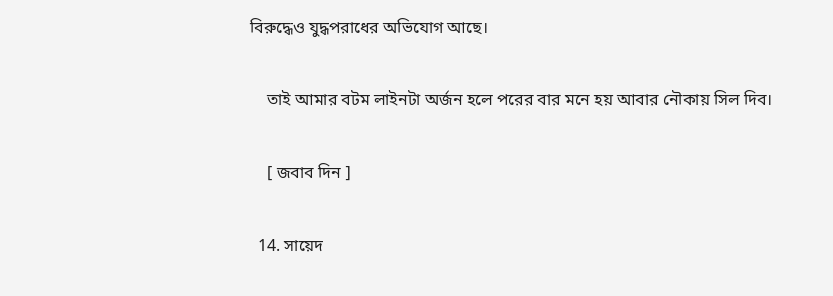বিরুদ্ধেও যুদ্ধপরাধের অভিযোগ আছে।

    তাই আমার বটম লাইনটা অর্জন হলে পরের বার মনে হয় আবার নৌকায় সিল দিব।

    [ জবাব দিন ]

  14. সায়েদ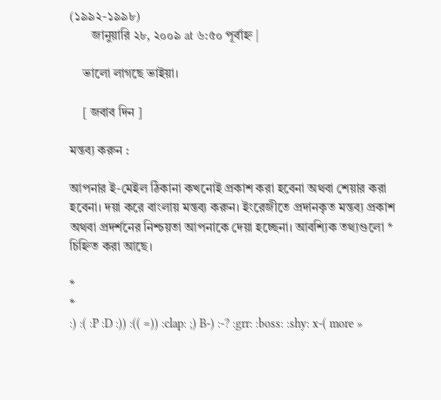(১৯৯২-১৯৯৮)
       জানুয়ারি ২৮, ২০০৯ at ৬:৫০ পূর্বাহ্ন |

    ভালো লাগছে ভাইয়া।

    [ জবাব দিন ]

মন্তব্য করুন :

আপনার ই-মেইল ঠিকানা কখনোই প্রকাশ করা হবেনা অথবা শেয়ার করা হবেনা। দয়া করে বাংলায় মন্তব্য করুন। ইংরেজীতে প্রদানকৃত মন্তব্য প্রকাশ অথবা প্রদর্শনের নিশ্চয়তা আপনাকে দেয়া হচ্ছেনা। আবশ্যিক তথ্যগুলো * চিহ্নিত করা আছে।

*
*
:) :( :P :D :)) :(( =)) :clap: ;) B-) :-? :grr: :boss: :shy: x-( more »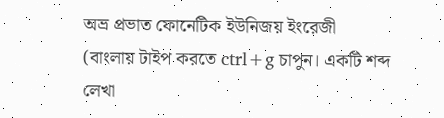অভ্র প্রভাত ফোনেটিক ইউনিজয় ইংরেজী
(বাংলায় টাইপ করতে ctrl+g চাপুন। একটি শব্দ লেখা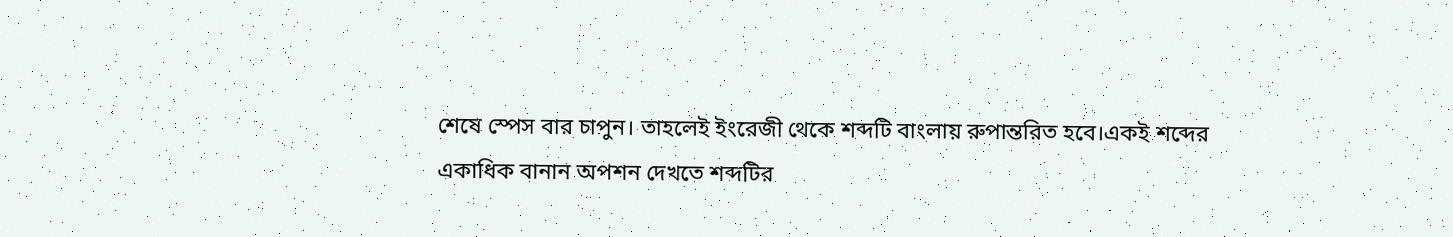শেষে স্পেস বার চাপুন। তাহলেই ইংরেজী থেকে শব্দটি বাংলায় রুপান্তরিত হবে।একই শব্দের একাধিক বানান অপশন দেখতে শব্দটির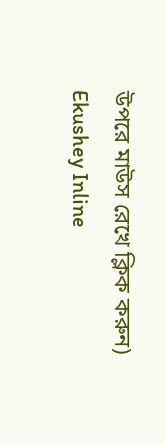উপরে মাউস রেখে ক্লিক করুন)
Ekushey Inline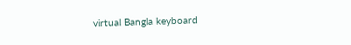virtual Bangla keyboard